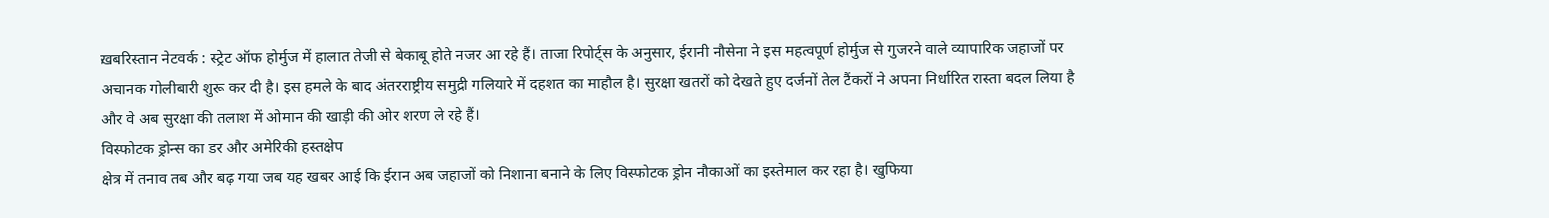ख़बरिस्तान नेटवर्क : स्ट्रेट ऑफ होर्मुज में हालात तेजी से बेकाबू होते नजर आ रहे हैं। ताजा रिपोर्ट्स के अनुसार, ईरानी नौसेना ने इस महत्वपूर्ण होर्मुज से गुजरने वाले व्यापारिक जहाजों पर अचानक गोलीबारी शुरू कर दी है। इस हमले के बाद अंतरराष्ट्रीय समुद्री गलियारे में दहशत का माहौल है। सुरक्षा खतरों को देखते हुए दर्जनों तेल टैंकरों ने अपना निर्धारित रास्ता बदल लिया है और वे अब सुरक्षा की तलाश में ओमान की खाड़ी की ओर शरण ले रहे हैं।
विस्फोटक ड्रोन्स का डर और अमेरिकी हस्तक्षेप
क्षेत्र में तनाव तब और बढ़ गया जब यह खबर आई कि ईरान अब जहाजों को निशाना बनाने के लिए विस्फोटक ड्रोन नौकाओं का इस्तेमाल कर रहा है। खुफिया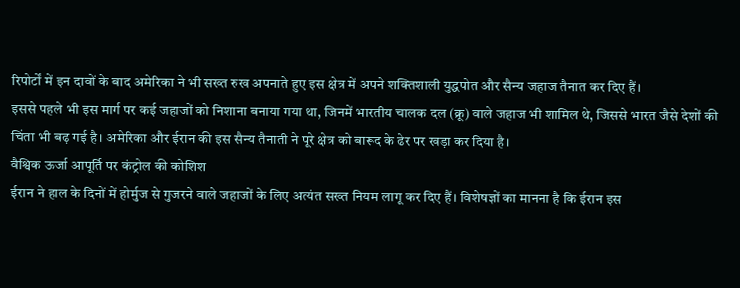रिपोर्टों में इन दावों के बाद अमेरिका ने भी सख्त रुख अपनाते हुए इस क्षेत्र में अपने शक्तिशाली युद्धपोत और सैन्य जहाज तैनात कर दिए हैं।
इससे पहले भी इस मार्ग पर कई जहाजों को निशाना बनाया गया था, जिनमें भारतीय चालक दल (क्रू) वाले जहाज भी शामिल थे, जिससे भारत जैसे देशों की चिंता भी बढ़ गई है। अमेरिका और ईरान की इस सैन्य तैनाती ने पूरे क्षेत्र को बारूद के ढेर पर खड़ा कर दिया है।
वैश्विक ऊर्जा आपूर्ति पर कंट्रोल की कोशिश
ईरान ने हाल के दिनों में होर्मुज से गुजरने वाले जहाजों के लिए अत्यंत सख्त नियम लागू कर दिए हैं। विशेषज्ञों का मानना है कि ईरान इस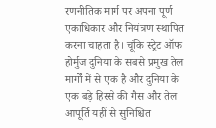रणनीतिक मार्ग पर अपना पूर्ण एकाधिकार और नियंत्रण स्थापित करना चाहता है। चूंकि स्ट्रेट ऑफ होर्मुज दुनिया के सबसे प्रमुख तेल मार्गों में से एक है और दुनिया के एक बड़े हिस्से की गैस और तेल आपूर्ति यहीं से सुनिश्चित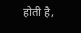होती है,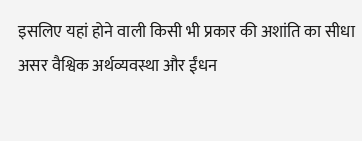इसलिए यहां होने वाली किसी भी प्रकार की अशांति का सीधा असर वैश्विक अर्थव्यवस्था और ईंधन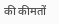की कीमतों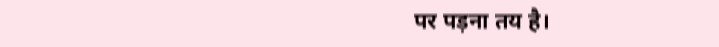पर पड़ना तय है।